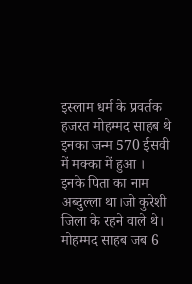इस्लाम धर्म के प्रवर्तक हजरत मोहम्मद साहब थे इनका जन्म 570 ईसवी में मक्का में हुआ ।
इनके पिता का नाम अब्दुल्ला था।जो कुरेशी जिला के रहने वाले थे।
मोहम्मद साहब जब 6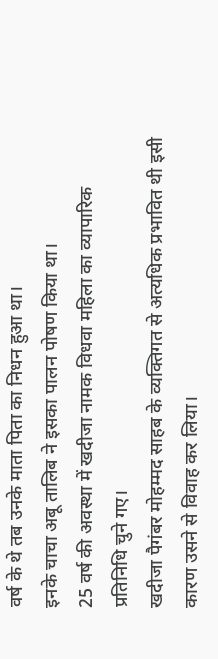वर्ष के थे तब उनके माता पिता का निधन हुआ था।
इनके चाचा अबू तालिब ने इसका पालन पोषण किया था।
25 वर्ष की अवस्था में खदीजा नामक विधवा महिला का व्यापारिक प्रतिनिधि चुने गए।
खदीजा पैगंबर मोहम्मद साहब के व्यक्तिगत से अत्यधिक प्रभावित थी इसी कारण उसने से विवाह कर लिया।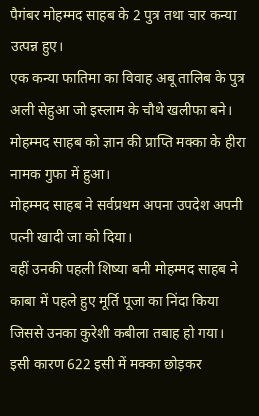पैगंबर मोहम्मद साहब के 2 पुत्र तथा चार कन्या उत्पन्न हुए।
एक कन्या फातिमा का विवाह अबू तालिब के पुत्र अली सेहुआ जो इस्लाम के चौथे खलीफा बने।
मोहम्मद साहब को ज्ञान की प्राप्ति मक्का के हीरा नामक गुफा में हुआ।
मोहम्मद साहब ने सर्वप्रथम अपना उपदेश अपनी पत्नी खादी जा को दिया।
वहीं उनकी पहली शिष्या बनी मोहम्मद साहब ने काबा में पहले हुए मूर्ति पूजा का निंदा किया जिससे उनका कुरेशी कबीला तबाह हो गया।
इसी कारण 622 इसी में मक्का छोड़कर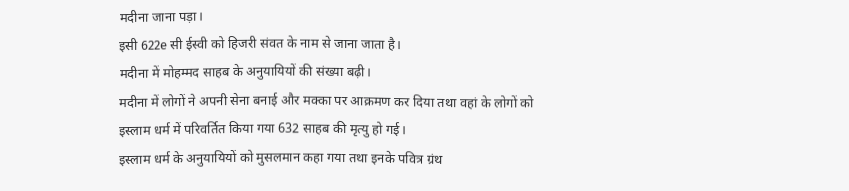मदीना जाना पड़ा।
इसी 622e सी ईस्वी को हिजरी संवत के नाम से जाना जाता है।
मदीना में मोहम्मद साहब के अनुयायियों की संख्या बढ़ी।
मदीना में लोगों ने अपनी सेना बनाई और मक्का पर आक्रमण कर दिया तथा वहां के लोगों को इस्लाम धर्म में परिवर्तित किया गया 632 साहब की मृत्यु हो गई।
इस्लाम धर्म के अनुयायियों को मुसलमान कहा गया तथा इनके पवित्र ग्रंथ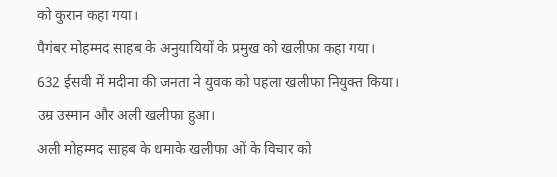को कुरान कहा गया।
पैगंबर मोहम्मद साहब के अनुयायियों के प्रमुख को खलीफा कहा गया।
632 ईसवी में मदीना की जनता ने युवक को पहला खलीफा नियुक्त किया। उम्र उस्मान और अली खलीफा हुआ।
अली मोहम्मद साहब के धमाके खलीफा ओं के विचार को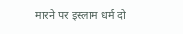मारने पर इस्लाम धर्म दो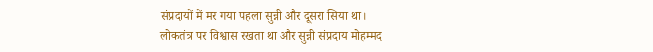संप्रदायों में मर गया पहला सुन्नी और दूसरा सिया था।
लोकतंत्र पर विश्वास रखता था और सुन्नी संप्रदाय मोहम्मद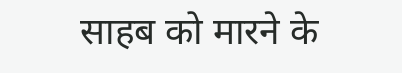साहब को मारने के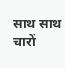साथ साथ चारों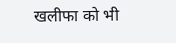खलीफा को भी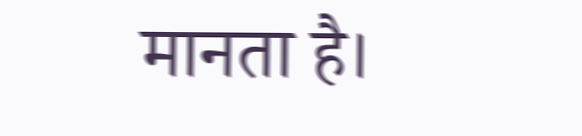मानता है।